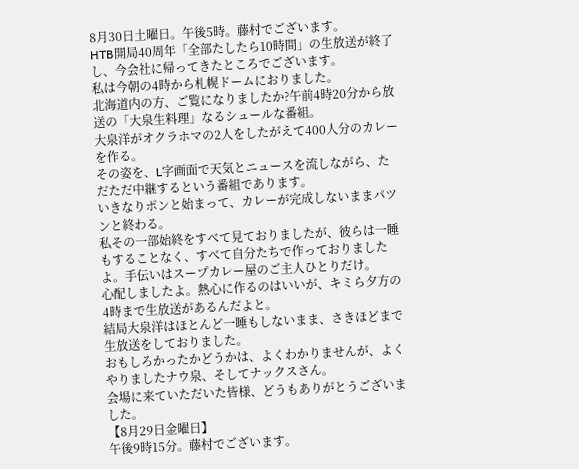8月30日土曜日。午後5時。藤村でございます。
HTB開局40周年「全部たしたら10時間」の生放送が終了し、今会社に帰ってきたところでございます。
私は今朝の4時から札幌ドームにおりました。
北海道内の方、ご覧になりましたか?午前4時20分から放送の「大泉生料理」なるシュールな番組。
大泉洋がオクラホマの2人をしたがえて400人分のカレーを作る。
その姿を、L字画面で天気とニュースを流しながら、ただただ中継するという番組であります。
いきなりポンと始まって、カレーが完成しないままパツンと終わる。
私その一部始終をすべて見ておりましたが、彼らは一睡もすることなく、すべて自分たちで作っておりましたよ。手伝いはスープカレー屋のご主人ひとりだけ。
心配しましたよ。熱心に作るのはいいが、キミら夕方の4時まで生放送があるんだよと。
結局大泉洋はほとんど一睡もしないまま、さきほどまで生放送をしておりました。
おもしろかったかどうかは、よくわかりませんが、よくやりましたナウ泉、そしてナックスさん。
会場に来ていただいた皆様、どうもありがとうございました。
【8月29日金曜日】
午後9時15分。藤村でございます。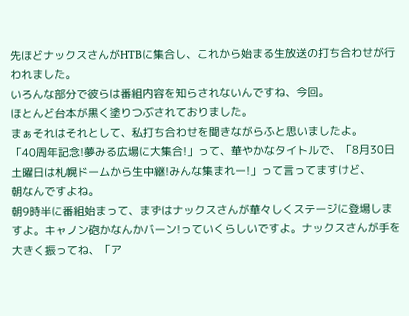先ほどナックスさんがHTBに集合し、これから始まる生放送の打ち合わせが行われました。
いろんな部分で彼らは番組内容を知らされないんですね、今回。
ほとんど台本が黒く塗りつぶされておりました。
まぁそれはそれとして、私打ち合わせを聞きながらふと思いましたよ。
「40周年記念!夢みる広場に大集合!」って、華やかなタイトルで、「8月30日土曜日は札幌ドームから生中継!みんな集まれー!」って言ってますけど、
朝なんですよね。
朝9時半に番組始まって、まずはナックスさんが華々しくステージに登場しますよ。キャノン砲かなんかバーン!っていくらしいですよ。ナックスさんが手を大きく振ってね、「ア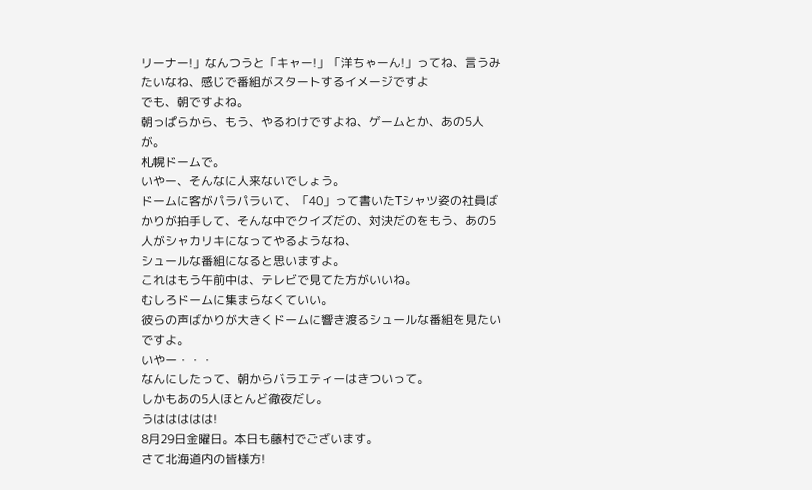リーナー!」なんつうと「キャー!」「洋ちゃーん!」ってね、言うみたいなね、感じで番組がスタートするイメージですよ
でも、朝ですよね。
朝っぱらから、もう、やるわけですよね、ゲームとか、あの5人が。
札幌ドームで。
いやー、そんなに人来ないでしょう。
ドームに客がパラパラいて、「40」って書いたTシャツ姿の社員ばかりが拍手して、そんな中でクイズだの、対決だのをもう、あの5人がシャカリキになってやるようなね、
シュールな番組になると思いますよ。
これはもう午前中は、テレビで見てた方がいいね。
むしろドームに集まらなくていい。
彼らの声ばかりが大きくドームに響き渡るシュールな番組を見たいですよ。
いやー・・・
なんにしたって、朝からバラエティーはきついって。
しかもあの5人ほとんど徹夜だし。
うははははは!
8月29日金曜日。本日も藤村でございます。
さて北海道内の皆様方!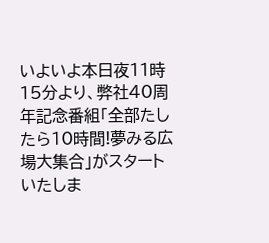いよいよ本日夜11時15分より、弊社40周年記念番組「全部たしたら10時間!夢みる広場大集合」がスタートいたしま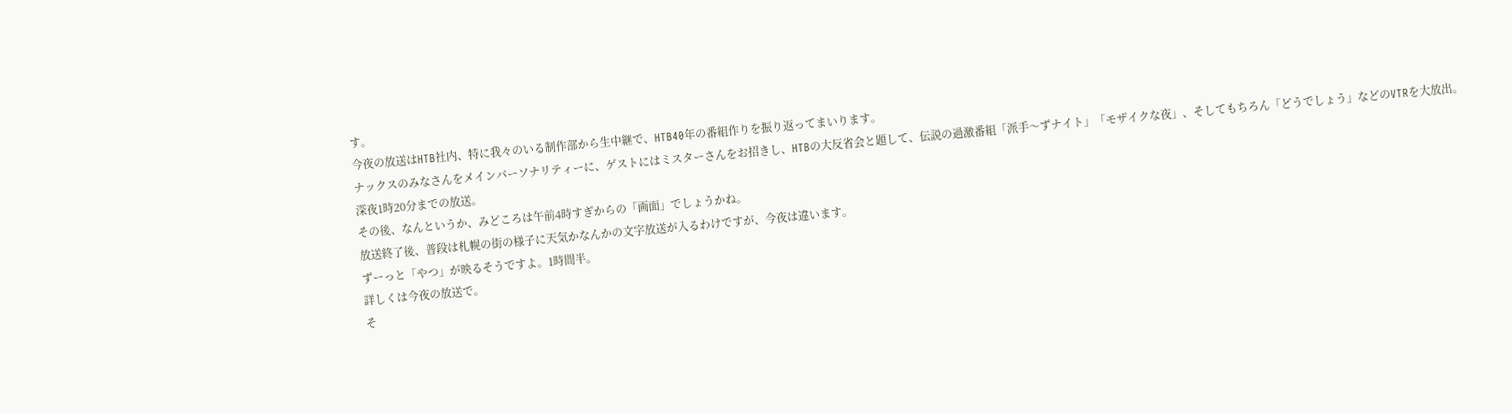す。
今夜の放送はHTB社内、特に我々のいる制作部から生中継で、HTB40年の番組作りを振り返ってまいります。
ナックスのみなさんをメインパーソナリティーに、ゲストにはミスターさんをお招きし、HTBの大反省会と題して、伝説の過激番組「派手〜ずナイト」「モザイクな夜」、そしてもちろん「どうでしょう」などのVTRを大放出。
深夜1時20分までの放送。
その後、なんというか、みどころは午前4時すぎからの「画面」でしょうかね。
放送終了後、普段は札幌の街の様子に天気かなんかの文字放送が入るわけですが、今夜は違います。
ずーっと「やつ」が映るそうですよ。1時間半。
詳しくは今夜の放送で。
そ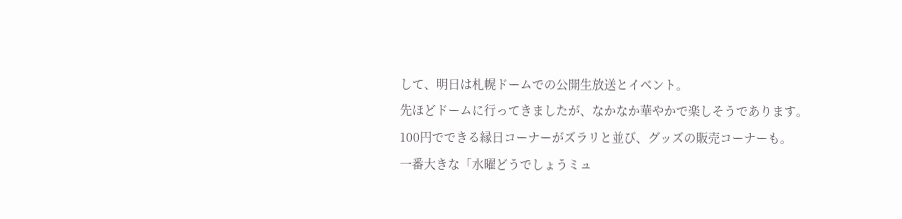して、明日は札幌ドームでの公開生放送とイベント。
先ほどドームに行ってきましたが、なかなか華やかで楽しそうであります。
100円でできる縁日コーナーがズラリと並び、グッズの販売コーナーも。
一番大きな「水曜どうでしょうミュ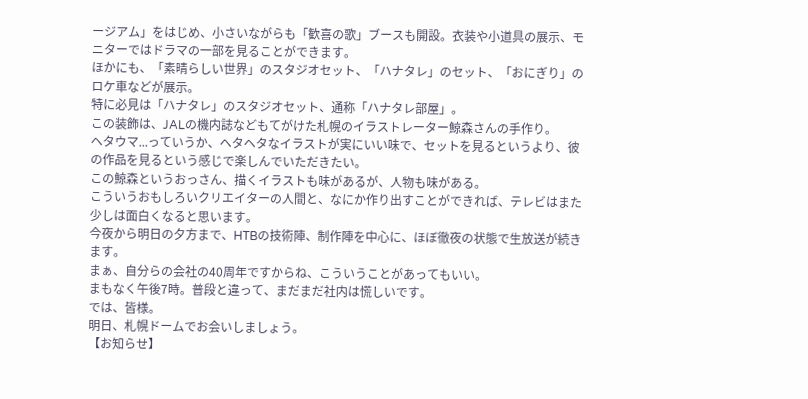ージアム」をはじめ、小さいながらも「歓喜の歌」ブースも開設。衣装や小道具の展示、モニターではドラマの一部を見ることができます。
ほかにも、「素晴らしい世界」のスタジオセット、「ハナタレ」のセット、「おにぎり」のロケ車などが展示。
特に必見は「ハナタレ」のスタジオセット、通称「ハナタレ部屋」。
この装飾は、JALの機内誌などもてがけた札幌のイラストレーター鯨森さんの手作り。
ヘタウマ...っていうか、ヘタヘタなイラストが実にいい味で、セットを見るというより、彼の作品を見るという感じで楽しんでいただきたい。
この鯨森というおっさん、描くイラストも味があるが、人物も味がある。
こういうおもしろいクリエイターの人間と、なにか作り出すことができれば、テレビはまた少しは面白くなると思います。
今夜から明日の夕方まで、HTBの技術陣、制作陣を中心に、ほぼ徹夜の状態で生放送が続きます。
まぁ、自分らの会社の40周年ですからね、こういうことがあってもいい。
まもなく午後7時。普段と違って、まだまだ社内は慌しいです。
では、皆様。
明日、札幌ドームでお会いしましょう。
【お知らせ】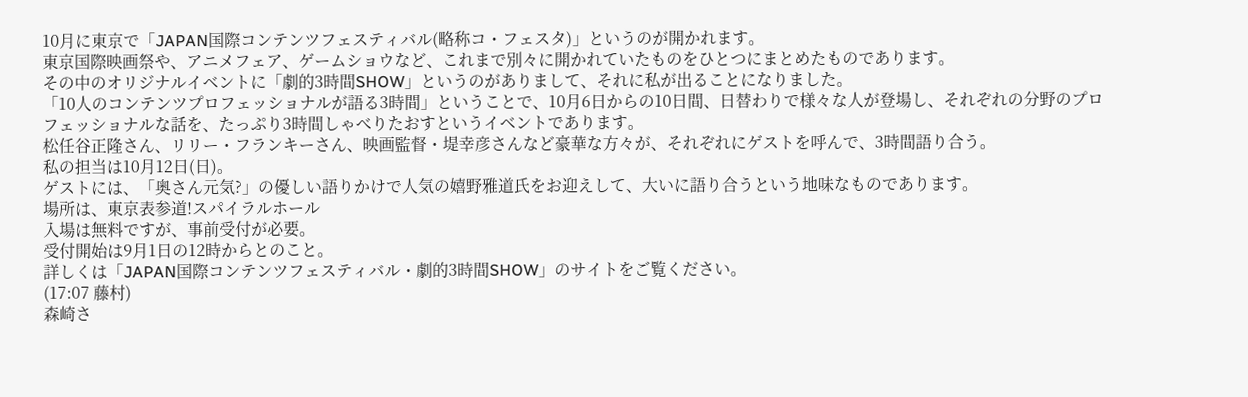10月に東京で「JAPAN国際コンテンツフェスティバル(略称コ・フェスタ)」というのが開かれます。
東京国際映画祭や、アニメフェア、ゲームショウなど、これまで別々に開かれていたものをひとつにまとめたものであります。
その中のオリジナルイベントに「劇的3時間SHOW」というのがありまして、それに私が出ることになりました。
「10人のコンテンツプロフェッショナルが語る3時間」ということで、10月6日からの10日間、日替わりで様々な人が登場し、それぞれの分野のプロフェッショナルな話を、たっぷり3時間しゃべりたおすというイベントであります。
松任谷正隆さん、リリー・フランキーさん、映画監督・堤幸彦さんなど豪華な方々が、それぞれにゲストを呼んで、3時間語り合う。
私の担当は10月12日(日)。
ゲストには、「奥さん元気?」の優しい語りかけで人気の嬉野雅道氏をお迎えして、大いに語り合うという地味なものであります。
場所は、東京表参道!スパイラルホール
入場は無料ですが、事前受付が必要。
受付開始は9月1日の12時からとのこと。
詳しくは「JAPAN国際コンテンツフェスティバル・劇的3時間SHOW」のサイトをご覧ください。
(17:07 藤村)
森崎さ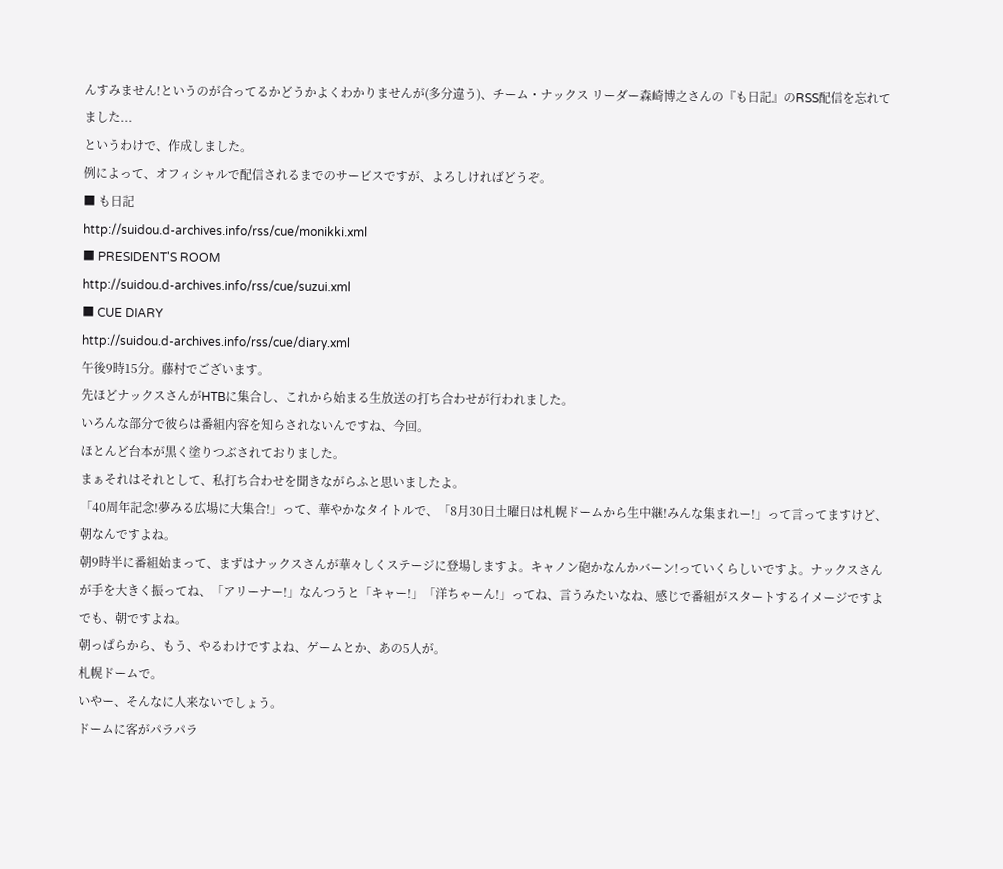んすみません!というのが合ってるかどうかよくわかりませんが(多分違う)、チーム・ナックス リーダー森崎博之さんの『も日記』のRSS配信を忘れてました...
というわけで、作成しました。
例によって、オフィシャルで配信されるまでのサービスですが、よろしければどうぞ。
■ も日記
http://suidou.d-archives.info/rss/cue/monikki.xml
■ PRESIDENT'S ROOM
http://suidou.d-archives.info/rss/cue/suzui.xml
■ CUE DIARY
http://suidou.d-archives.info/rss/cue/diary.xml
午後9時15分。藤村でございます。
先ほどナックスさんがHTBに集合し、これから始まる生放送の打ち合わせが行われました。
いろんな部分で彼らは番組内容を知らされないんですね、今回。
ほとんど台本が黒く塗りつぶされておりました。
まぁそれはそれとして、私打ち合わせを聞きながらふと思いましたよ。
「40周年記念!夢みる広場に大集合!」って、華やかなタイトルで、「8月30日土曜日は札幌ドームから生中継!みんな集まれー!」って言ってますけど、
朝なんですよね。
朝9時半に番組始まって、まずはナックスさんが華々しくステージに登場しますよ。キャノン砲かなんかバーン!っていくらしいですよ。ナックスさんが手を大きく振ってね、「アリーナー!」なんつうと「キャー!」「洋ちゃーん!」ってね、言うみたいなね、感じで番組がスタートするイメージですよ
でも、朝ですよね。
朝っぱらから、もう、やるわけですよね、ゲームとか、あの5人が。
札幌ドームで。
いやー、そんなに人来ないでしょう。
ドームに客がパラパラ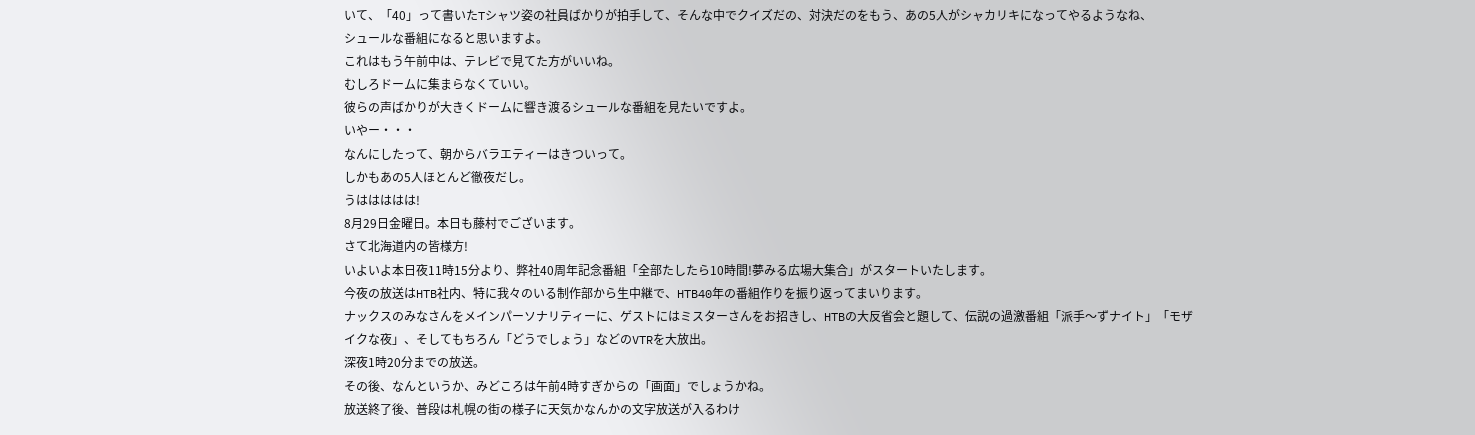いて、「40」って書いたTシャツ姿の社員ばかりが拍手して、そんな中でクイズだの、対決だのをもう、あの5人がシャカリキになってやるようなね、
シュールな番組になると思いますよ。
これはもう午前中は、テレビで見てた方がいいね。
むしろドームに集まらなくていい。
彼らの声ばかりが大きくドームに響き渡るシュールな番組を見たいですよ。
いやー・・・
なんにしたって、朝からバラエティーはきついって。
しかもあの5人ほとんど徹夜だし。
うははははは!
8月29日金曜日。本日も藤村でございます。
さて北海道内の皆様方!
いよいよ本日夜11時15分より、弊社40周年記念番組「全部たしたら10時間!夢みる広場大集合」がスタートいたします。
今夜の放送はHTB社内、特に我々のいる制作部から生中継で、HTB40年の番組作りを振り返ってまいります。
ナックスのみなさんをメインパーソナリティーに、ゲストにはミスターさんをお招きし、HTBの大反省会と題して、伝説の過激番組「派手〜ずナイト」「モザイクな夜」、そしてもちろん「どうでしょう」などのVTRを大放出。
深夜1時20分までの放送。
その後、なんというか、みどころは午前4時すぎからの「画面」でしょうかね。
放送終了後、普段は札幌の街の様子に天気かなんかの文字放送が入るわけ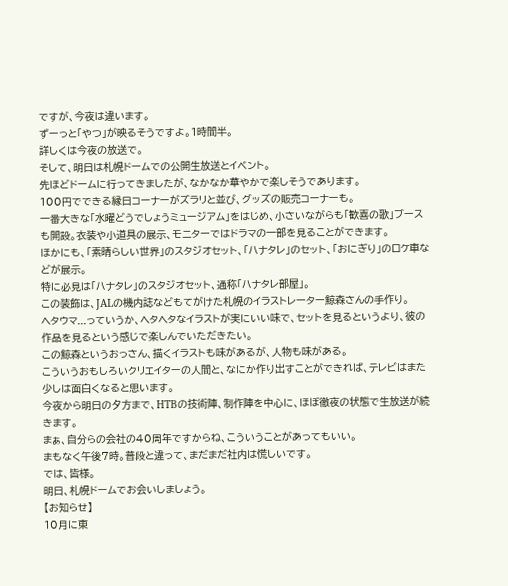ですが、今夜は違います。
ずーっと「やつ」が映るそうですよ。1時間半。
詳しくは今夜の放送で。
そして、明日は札幌ドームでの公開生放送とイベント。
先ほどドームに行ってきましたが、なかなか華やかで楽しそうであります。
100円でできる縁日コーナーがズラリと並び、グッズの販売コーナーも。
一番大きな「水曜どうでしょうミュージアム」をはじめ、小さいながらも「歓喜の歌」ブースも開設。衣装や小道具の展示、モニターではドラマの一部を見ることができます。
ほかにも、「素晴らしい世界」のスタジオセット、「ハナタレ」のセット、「おにぎり」のロケ車などが展示。
特に必見は「ハナタレ」のスタジオセット、通称「ハナタレ部屋」。
この装飾は、JALの機内誌などもてがけた札幌のイラストレーター鯨森さんの手作り。
ヘタウマ...っていうか、ヘタヘタなイラストが実にいい味で、セットを見るというより、彼の作品を見るという感じで楽しんでいただきたい。
この鯨森というおっさん、描くイラストも味があるが、人物も味がある。
こういうおもしろいクリエイターの人間と、なにか作り出すことができれば、テレビはまた少しは面白くなると思います。
今夜から明日の夕方まで、HTBの技術陣、制作陣を中心に、ほぼ徹夜の状態で生放送が続きます。
まぁ、自分らの会社の40周年ですからね、こういうことがあってもいい。
まもなく午後7時。普段と違って、まだまだ社内は慌しいです。
では、皆様。
明日、札幌ドームでお会いしましょう。
【お知らせ】
10月に東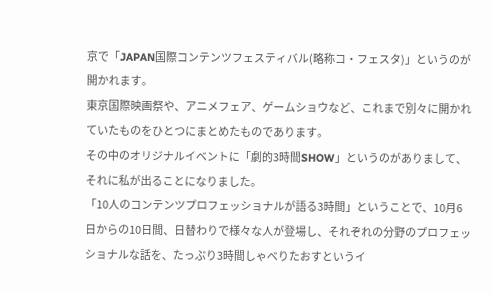京で「JAPAN国際コンテンツフェスティバル(略称コ・フェスタ)」というのが開かれます。
東京国際映画祭や、アニメフェア、ゲームショウなど、これまで別々に開かれていたものをひとつにまとめたものであります。
その中のオリジナルイベントに「劇的3時間SHOW」というのがありまして、それに私が出ることになりました。
「10人のコンテンツプロフェッショナルが語る3時間」ということで、10月6日からの10日間、日替わりで様々な人が登場し、それぞれの分野のプロフェッショナルな話を、たっぷり3時間しゃべりたおすというイ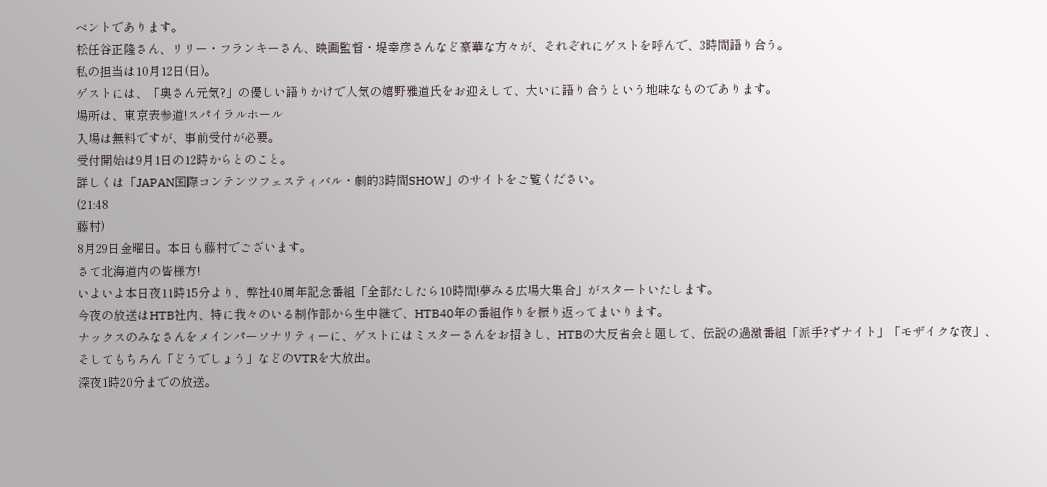ベントであります。
松任谷正隆さん、リリー・フランキーさん、映画監督・堤幸彦さんなど豪華な方々が、それぞれにゲストを呼んで、3時間語り合う。
私の担当は10月12日(日)。
ゲストには、「奥さん元気?」の優しい語りかけで人気の嬉野雅道氏をお迎えして、大いに語り合うという地味なものであります。
場所は、東京表参道!スパイラルホール
入場は無料ですが、事前受付が必要。
受付開始は9月1日の12時からとのこと。
詳しくは「JAPAN国際コンテンツフェスティバル・劇的3時間SHOW」のサイトをご覧ください。
(21:48
藤村)
8月29日金曜日。本日も藤村でございます。
さて北海道内の皆様方!
いよいよ本日夜11時15分より、弊社40周年記念番組「全部たしたら10時間!夢みる広場大集合」がスタートいたします。
今夜の放送はHTB社内、特に我々のいる制作部から生中継で、HTB40年の番組作りを振り返ってまいります。
ナックスのみなさんをメインパーソナリティーに、ゲストにはミスターさんをお招きし、HTBの大反省会と題して、伝説の過激番組「派手?ずナイト」「モザイクな夜」、そしてもちろん「どうでしょう」などのVTRを大放出。
深夜1時20分までの放送。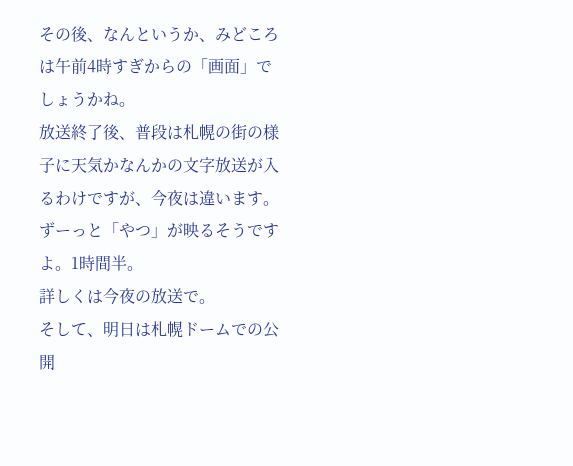その後、なんというか、みどころは午前4時すぎからの「画面」でしょうかね。
放送終了後、普段は札幌の街の様子に天気かなんかの文字放送が入るわけですが、今夜は違います。
ずーっと「やつ」が映るそうですよ。1時間半。
詳しくは今夜の放送で。
そして、明日は札幌ドームでの公開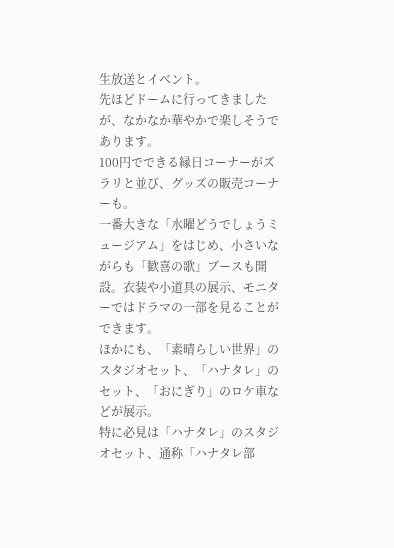生放送とイベント。
先ほどドームに行ってきましたが、なかなか華やかで楽しそうであります。
100円でできる縁日コーナーがズラリと並び、グッズの販売コーナーも。
一番大きな「水曜どうでしょうミュージアム」をはじめ、小さいながらも「歓喜の歌」ブースも開設。衣装や小道具の展示、モニターではドラマの一部を見ることができます。
ほかにも、「素晴らしい世界」のスタジオセット、「ハナタレ」のセット、「おにぎり」のロケ車などが展示。
特に必見は「ハナタレ」のスタジオセット、通称「ハナタレ部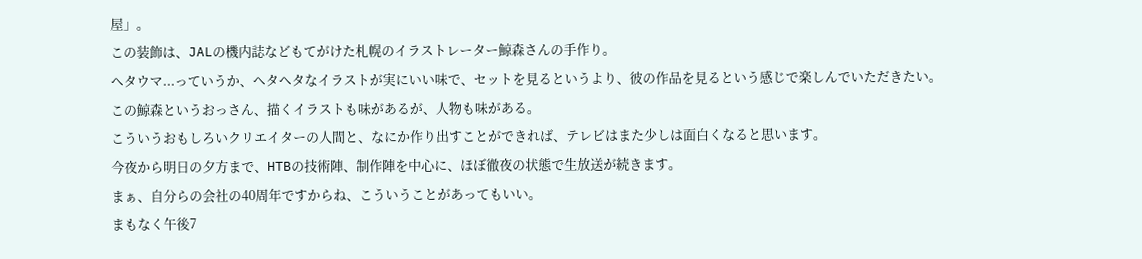屋」。
この装飾は、JALの機内誌などもてがけた札幌のイラストレーター鯨森さんの手作り。
ヘタウマ...っていうか、ヘタヘタなイラストが実にいい味で、セットを見るというより、彼の作品を見るという感じで楽しんでいただきたい。
この鯨森というおっさん、描くイラストも味があるが、人物も味がある。
こういうおもしろいクリエイターの人間と、なにか作り出すことができれば、テレビはまた少しは面白くなると思います。
今夜から明日の夕方まで、HTBの技術陣、制作陣を中心に、ほぼ徹夜の状態で生放送が続きます。
まぁ、自分らの会社の40周年ですからね、こういうことがあってもいい。
まもなく午後7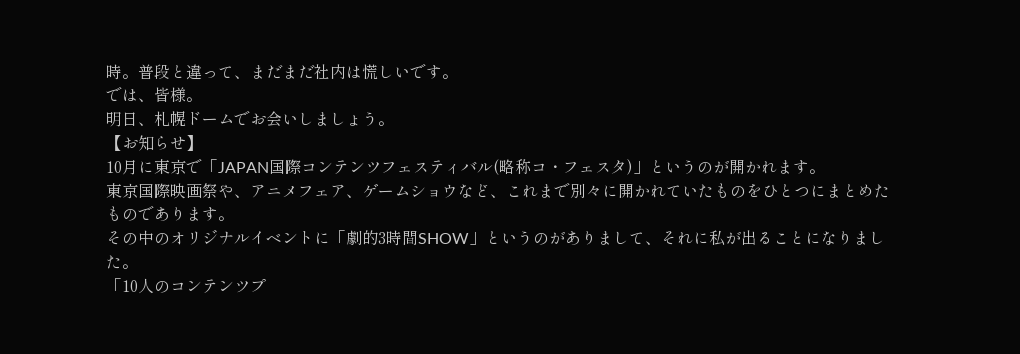時。普段と違って、まだまだ社内は慌しいです。
では、皆様。
明日、札幌ドームでお会いしましょう。
【お知らせ】
10月に東京で「JAPAN国際コンテンツフェスティバル(略称コ・フェスタ)」というのが開かれます。
東京国際映画祭や、アニメフェア、ゲームショウなど、これまで別々に開かれていたものをひとつにまとめたものであります。
その中のオリジナルイベントに「劇的3時間SHOW」というのがありまして、それに私が出ることになりました。
「10人のコンテンツプ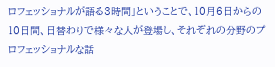ロフェッショナルが語る3時間」ということで、10月6日からの10日間、日替わりで様々な人が登場し、それぞれの分野のプロフェッショナルな話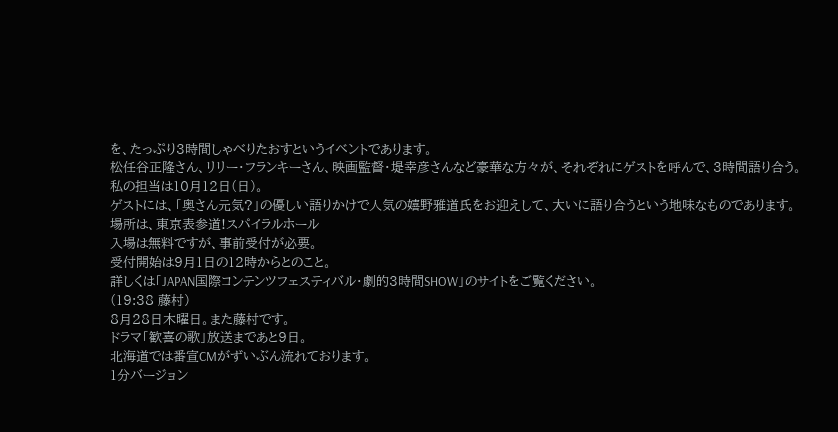を、たっぷり3時間しゃべりたおすというイベントであります。
松任谷正隆さん、リリー・フランキーさん、映画監督・堤幸彦さんなど豪華な方々が、それぞれにゲストを呼んで、3時間語り合う。
私の担当は10月12日(日)。
ゲストには、「奥さん元気?」の優しい語りかけで人気の嬉野雅道氏をお迎えして、大いに語り合うという地味なものであります。
場所は、東京表参道!スパイラルホール
入場は無料ですが、事前受付が必要。
受付開始は9月1日の12時からとのこと。
詳しくは「JAPAN国際コンテンツフェスティバル・劇的3時間SHOW」のサイトをご覧ください。
(19:38 藤村)
8月28日木曜日。また藤村です。
ドラマ「歓喜の歌」放送まであと9日。
北海道では番宣CMがずいぶん流れております。
1分バージョン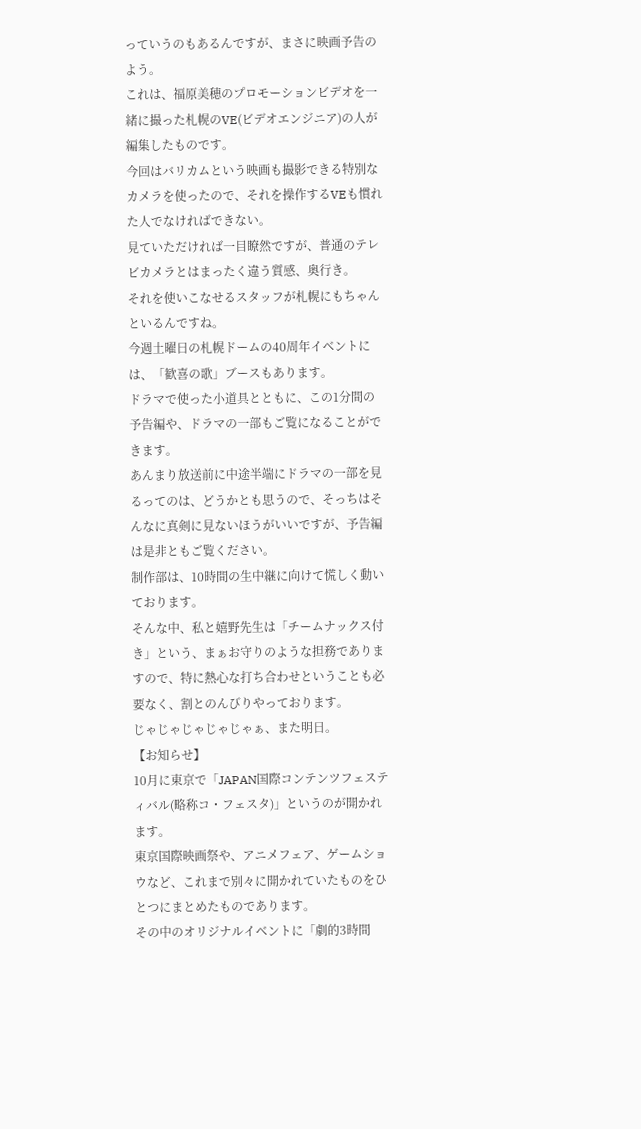っていうのもあるんですが、まさに映画予告のよう。
これは、福原美穂のプロモーションビデオを一緒に撮った札幌のVE(ビデオエンジニア)の人が編集したものです。
今回はバリカムという映画も撮影できる特別なカメラを使ったので、それを操作するVEも慣れた人でなければできない。
見ていただければ一目瞭然ですが、普通のテレビカメラとはまったく違う質感、奥行き。
それを使いこなせるスタッフが札幌にもちゃんといるんですね。
今週土曜日の札幌ドームの40周年イベントには、「歓喜の歌」ブースもあります。
ドラマで使った小道具とともに、この1分間の予告編や、ドラマの一部もご覧になることができます。
あんまり放送前に中途半端にドラマの一部を見るってのは、どうかとも思うので、そっちはそんなに真剣に見ないほうがいいですが、予告編は是非ともご覧ください。
制作部は、10時間の生中継に向けて慌しく動いております。
そんな中、私と嬉野先生は「チームナックス付き」という、まぁお守りのような担務でありますので、特に熱心な打ち合わせということも必要なく、割とのんびりやっております。
じゃじゃじゃじゃじゃぁ、また明日。
【お知らせ】
10月に東京で「JAPAN国際コンテンツフェスティバル(略称コ・フェスタ)」というのが開かれます。
東京国際映画祭や、アニメフェア、ゲームショウなど、これまで別々に開かれていたものをひとつにまとめたものであります。
その中のオリジナルイベントに「劇的3時間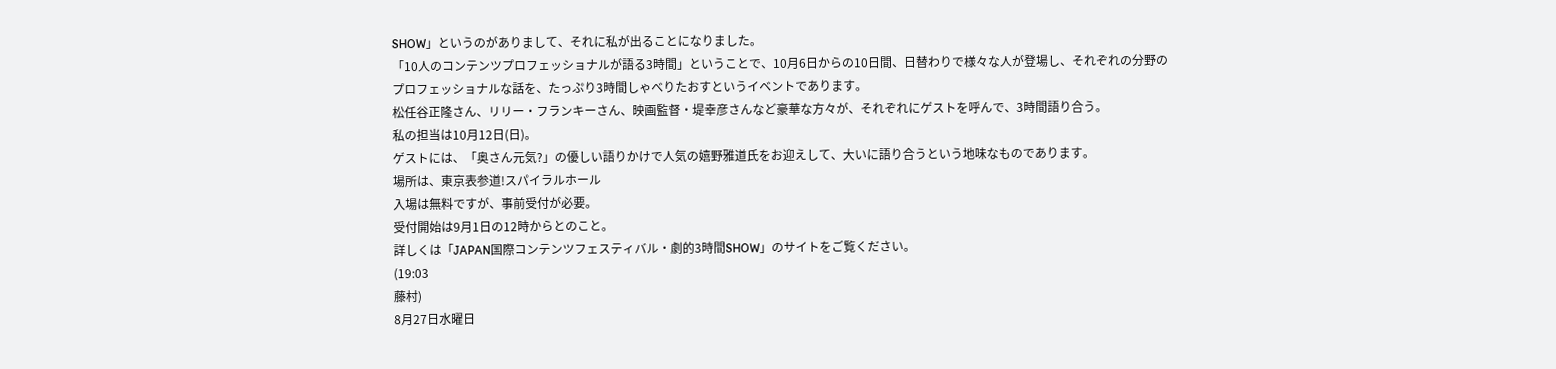SHOW」というのがありまして、それに私が出ることになりました。
「10人のコンテンツプロフェッショナルが語る3時間」ということで、10月6日からの10日間、日替わりで様々な人が登場し、それぞれの分野のプロフェッショナルな話を、たっぷり3時間しゃべりたおすというイベントであります。
松任谷正隆さん、リリー・フランキーさん、映画監督・堤幸彦さんなど豪華な方々が、それぞれにゲストを呼んで、3時間語り合う。
私の担当は10月12日(日)。
ゲストには、「奥さん元気?」の優しい語りかけで人気の嬉野雅道氏をお迎えして、大いに語り合うという地味なものであります。
場所は、東京表参道!スパイラルホール
入場は無料ですが、事前受付が必要。
受付開始は9月1日の12時からとのこと。
詳しくは「JAPAN国際コンテンツフェスティバル・劇的3時間SHOW」のサイトをご覧ください。
(19:03
藤村)
8月27日水曜日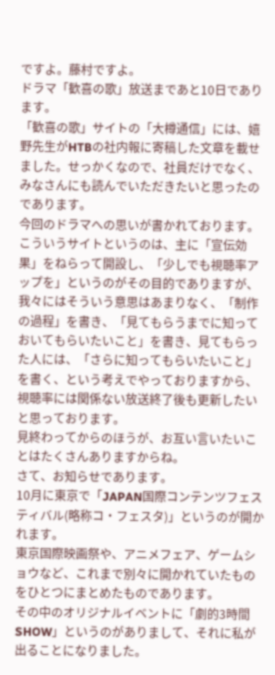ですよ。藤村ですよ。
ドラマ「歓喜の歌」放送まであと10日であります。
「歓喜の歌」サイトの「大樽通信」には、嬉野先生がHTBの社内報に寄稿した文章を載せました。せっかくなので、社員だけでなく、みなさんにも読んでいただきたいと思ったのであります。
今回のドラマへの思いが書かれております。
こういうサイトというのは、主に「宣伝効果」をねらって開設し、「少しでも視聴率アップを」というのがその目的でありますが、我々にはそういう意思はあまりなく、「制作の過程」を書き、「見てもらうまでに知っておいてもらいたいこと」を書き、見てもらった人には、「さらに知ってもらいたいこと」を書く、という考えでやっておりますから、視聴率には関係ない放送終了後も更新したいと思っております。
見終わってからのほうが、お互い言いたいことはたくさんありますからね。
さて、お知らせであります。
10月に東京で「JAPAN国際コンテンツフェスティバル(略称コ・フェスタ)」というのが開かれます。
東京国際映画祭や、アニメフェア、ゲームショウなど、これまで別々に開かれていたものをひとつにまとめたものであります。
その中のオリジナルイベントに「劇的3時間SHOW」というのがありまして、それに私が出ることになりました。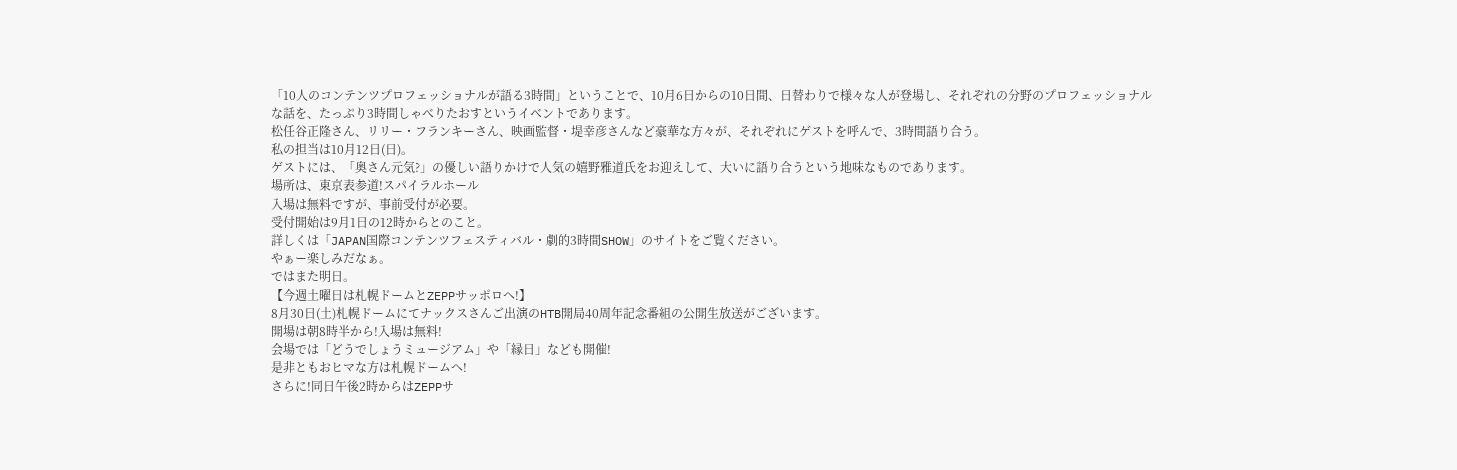「10人のコンテンツプロフェッショナルが語る3時間」ということで、10月6日からの10日間、日替わりで様々な人が登場し、それぞれの分野のプロフェッショナルな話を、たっぷり3時間しゃべりたおすというイベントであります。
松任谷正隆さん、リリー・フランキーさん、映画監督・堤幸彦さんなど豪華な方々が、それぞれにゲストを呼んで、3時間語り合う。
私の担当は10月12日(日)。
ゲストには、「奥さん元気?」の優しい語りかけで人気の嬉野雅道氏をお迎えして、大いに語り合うという地味なものであります。
場所は、東京表参道!スパイラルホール
入場は無料ですが、事前受付が必要。
受付開始は9月1日の12時からとのこと。
詳しくは「JAPAN国際コンテンツフェスティバル・劇的3時間SHOW」のサイトをご覧ください。
やぁー楽しみだなぁ。
ではまた明日。
【今週土曜日は札幌ドームとZEPPサッポロへ!】
8月30日(土)札幌ドームにてナックスさんご出演のHTB開局40周年記念番組の公開生放送がございます。
開場は朝8時半から!入場は無料!
会場では「どうでしょうミュージアム」や「縁日」なども開催!
是非ともおヒマな方は札幌ドームへ!
さらに!同日午後2時からはZEPPサ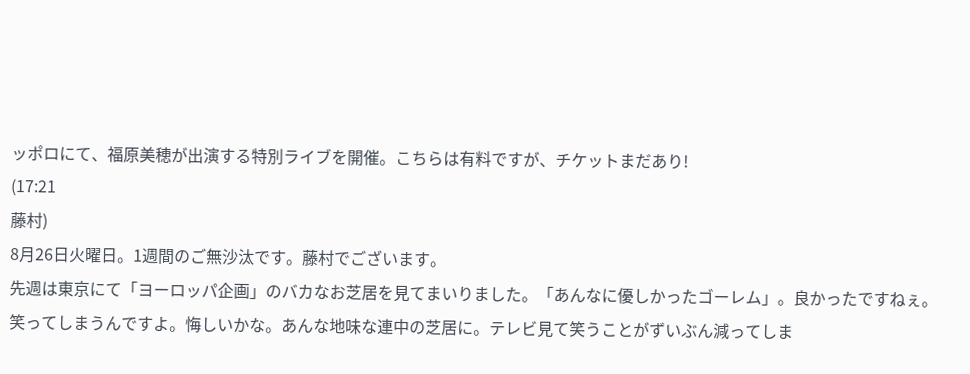ッポロにて、福原美穂が出演する特別ライブを開催。こちらは有料ですが、チケットまだあり!
(17:21
藤村)
8月26日火曜日。1週間のご無沙汰です。藤村でございます。
先週は東京にて「ヨーロッパ企画」のバカなお芝居を見てまいりました。「あんなに優しかったゴーレム」。良かったですねぇ。
笑ってしまうんですよ。悔しいかな。あんな地味な連中の芝居に。テレビ見て笑うことがずいぶん減ってしま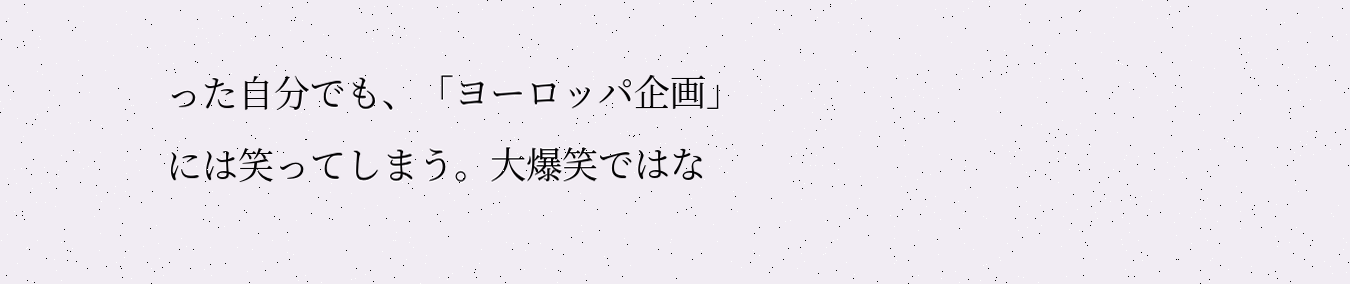った自分でも、「ヨーロッパ企画」には笑ってしまう。大爆笑ではな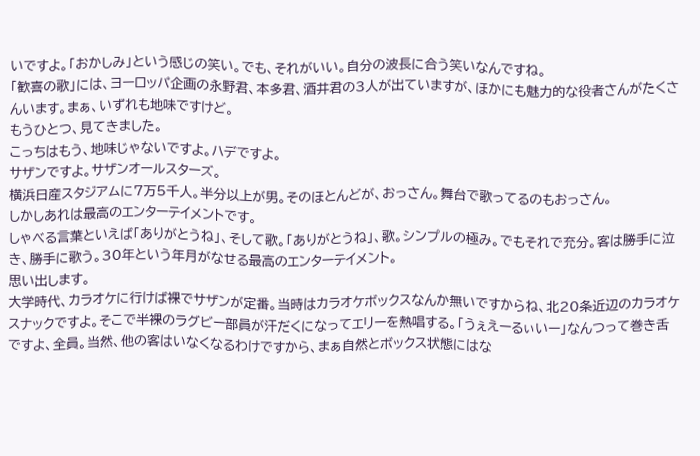いですよ。「おかしみ」という感じの笑い。でも、それがいい。自分の波長に合う笑いなんですね。
「歓喜の歌」には、ヨーロッパ企画の永野君、本多君、酒井君の3人が出ていますが、ほかにも魅力的な役者さんがたくさんいます。まぁ、いずれも地味ですけど。
もうひとつ、見てきました。
こっちはもう、地味じゃないですよ。ハデですよ。
サザンですよ。サザンオールスターズ。
横浜日産スタジアムに7万5千人。半分以上が男。そのほとんどが、おっさん。舞台で歌ってるのもおっさん。
しかしあれは最高のエンターテイメントです。
しゃべる言葉といえば「ありがとうね」、そして歌。「ありがとうね」、歌。シンプルの極み。でもそれで充分。客は勝手に泣き、勝手に歌う。30年という年月がなせる最高のエンターテイメント。
思い出します。
大学時代、カラオケに行けば裸でサザンが定番。当時はカラオケボックスなんか無いですからね、北20条近辺のカラオケスナックですよ。そこで半裸のラグビー部員が汗だくになってエリーを熱唱する。「うぇえーるぃいー」なんつって巻き舌ですよ、全員。当然、他の客はいなくなるわけですから、まぁ自然とボックス状態にはな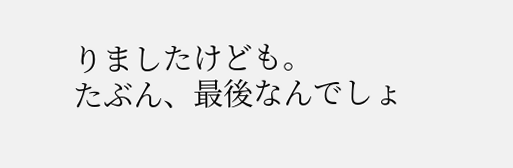りましたけども。
たぶん、最後なんでしょ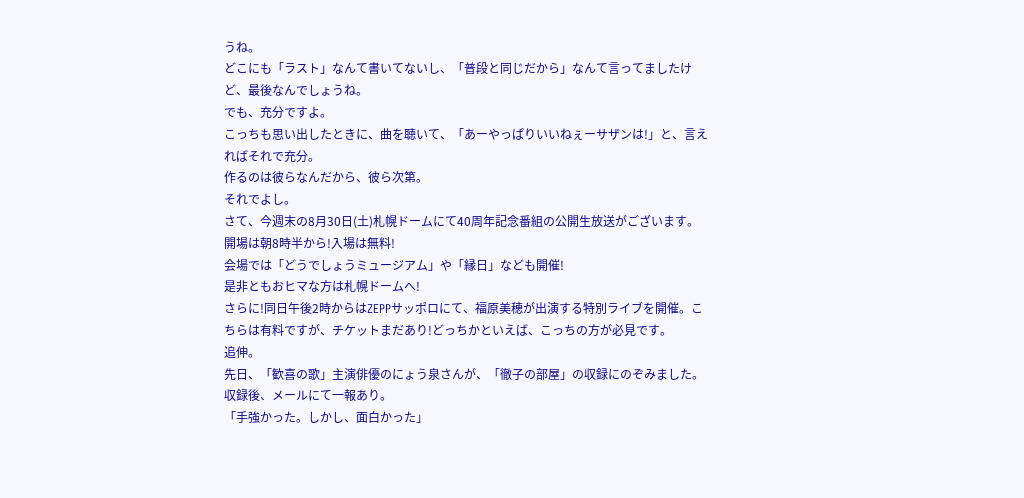うね。
どこにも「ラスト」なんて書いてないし、「普段と同じだから」なんて言ってましたけど、最後なんでしょうね。
でも、充分ですよ。
こっちも思い出したときに、曲を聴いて、「あーやっぱりいいねぇーサザンは!」と、言えればそれで充分。
作るのは彼らなんだから、彼ら次第。
それでよし。
さて、今週末の8月30日(土)札幌ドームにて40周年記念番組の公開生放送がございます。
開場は朝8時半から!入場は無料!
会場では「どうでしょうミュージアム」や「縁日」なども開催!
是非ともおヒマな方は札幌ドームへ!
さらに!同日午後2時からはZEPPサッポロにて、福原美穂が出演する特別ライブを開催。こちらは有料ですが、チケットまだあり!どっちかといえば、こっちの方が必見です。
追伸。
先日、「歓喜の歌」主演俳優のにょう泉さんが、「徹子の部屋」の収録にのぞみました。
収録後、メールにて一報あり。
「手強かった。しかし、面白かった」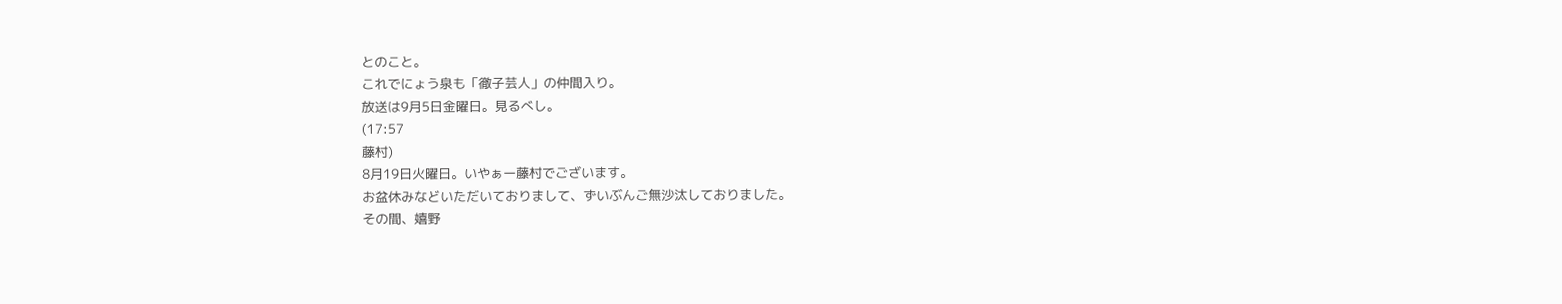とのこと。
これでにょう泉も「徹子芸人」の仲間入り。
放送は9月5日金曜日。見るべし。
(17:57
藤村)
8月19日火曜日。いやぁー藤村でございます。
お盆休みなどいただいておりまして、ずいぶんご無沙汰しておりました。
その間、嬉野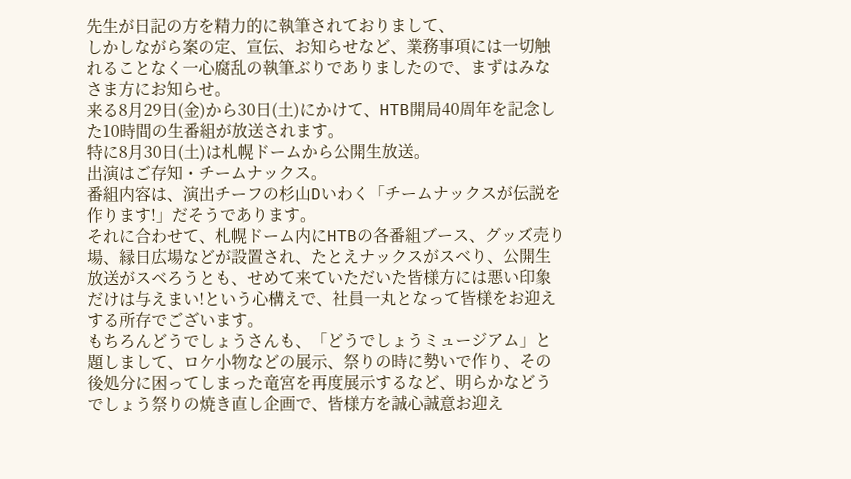先生が日記の方を精力的に執筆されておりまして、
しかしながら案の定、宣伝、お知らせなど、業務事項には一切触れることなく一心腐乱の執筆ぶりでありましたので、まずはみなさま方にお知らせ。
来る8月29日(金)から30日(土)にかけて、HTB開局40周年を記念した10時間の生番組が放送されます。
特に8月30日(土)は札幌ドームから公開生放送。
出演はご存知・チームナックス。
番組内容は、演出チーフの杉山Dいわく「チームナックスが伝説を作ります!」だそうであります。
それに合わせて、札幌ドーム内にHTBの各番組ブース、グッズ売り場、縁日広場などが設置され、たとえナックスがスベり、公開生放送がスベろうとも、せめて来ていただいた皆様方には悪い印象だけは与えまい!という心構えで、社員一丸となって皆様をお迎えする所存でございます。
もちろんどうでしょうさんも、「どうでしょうミュージアム」と題しまして、ロケ小物などの展示、祭りの時に勢いで作り、その後処分に困ってしまった竜宮を再度展示するなど、明らかなどうでしょう祭りの焼き直し企画で、皆様方を誠心誠意お迎え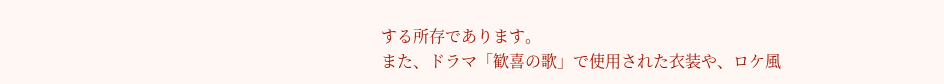する所存であります。
また、ドラマ「歓喜の歌」で使用された衣装や、ロケ風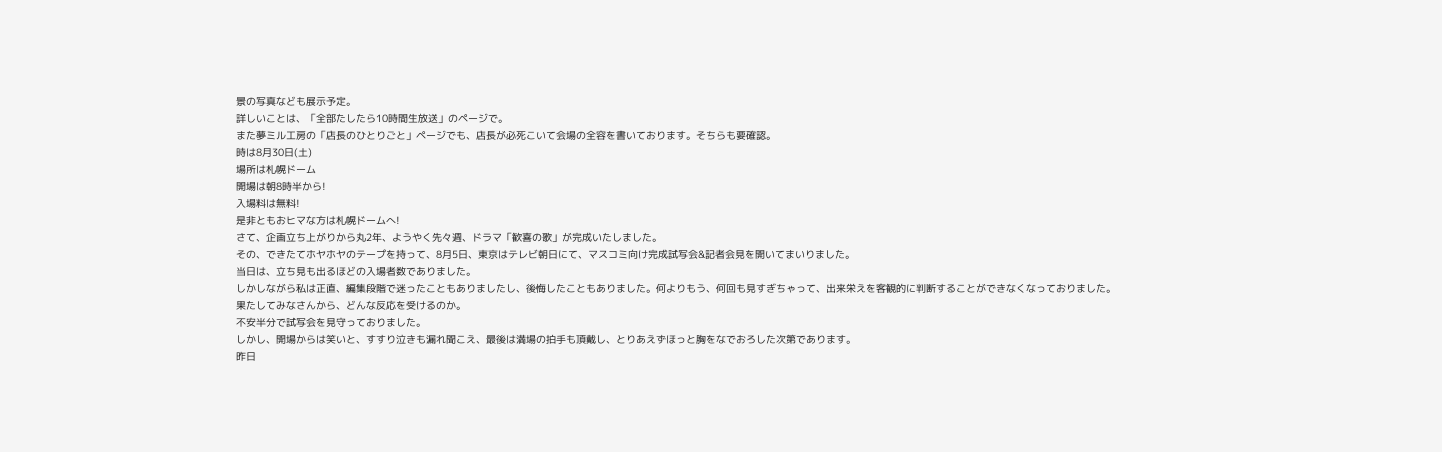景の写真なども展示予定。
詳しいことは、「全部たしたら10時間生放送」のページで。
また夢ミル工房の「店長のひとりごと」ページでも、店長が必死こいて会場の全容を書いております。そちらも要確認。
時は8月30日(土)
場所は札幌ドーム
開場は朝8時半から!
入場料は無料!
是非ともおヒマな方は札幌ドームへ!
さて、企画立ち上がりから丸2年、ようやく先々週、ドラマ「歓喜の歌」が完成いたしました。
その、できたてホヤホヤのテープを持って、8月5日、東京はテレビ朝日にて、マスコミ向け完成試写会&記者会見を開いてまいりました。
当日は、立ち見も出るほどの入場者数でありました。
しかしながら私は正直、編集段階で迷ったこともありましたし、後悔したこともありました。何よりもう、何回も見すぎちゃって、出来栄えを客観的に判断することができなくなっておりました。
果たしてみなさんから、どんな反応を受けるのか。
不安半分で試写会を見守っておりました。
しかし、開場からは笑いと、すすり泣きも漏れ聞こえ、最後は満場の拍手も頂戴し、とりあえずほっと胸をなでおろした次第であります。
昨日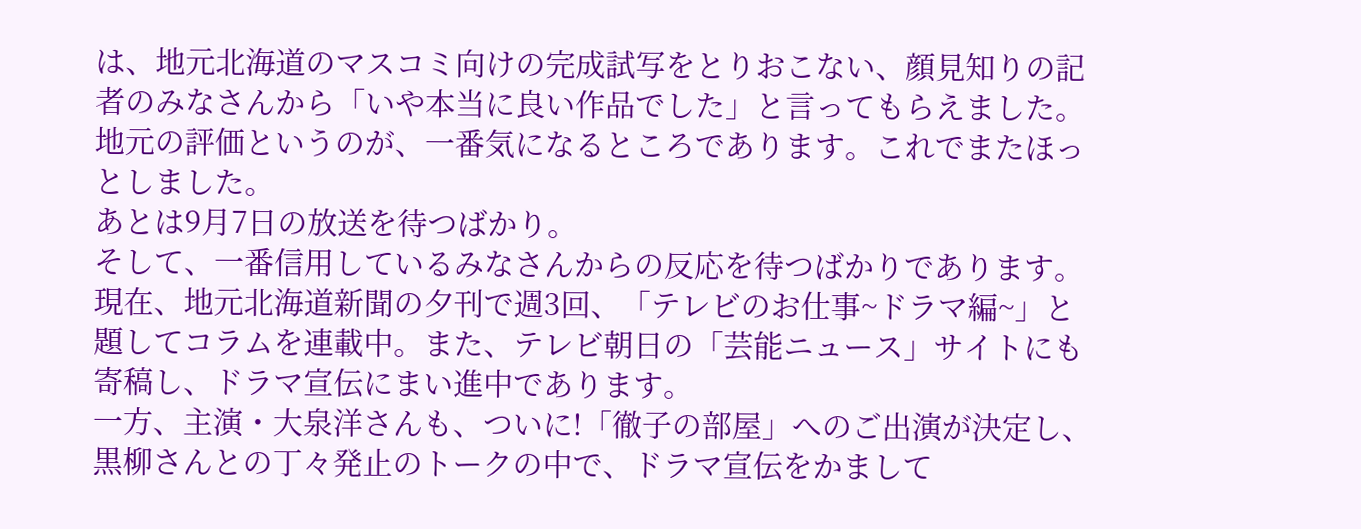は、地元北海道のマスコミ向けの完成試写をとりおこない、顔見知りの記者のみなさんから「いや本当に良い作品でした」と言ってもらえました。
地元の評価というのが、一番気になるところであります。これでまたほっとしました。
あとは9月7日の放送を待つばかり。
そして、一番信用しているみなさんからの反応を待つばかりであります。
現在、地元北海道新聞の夕刊で週3回、「テレビのお仕事~ドラマ編~」と題してコラムを連載中。また、テレビ朝日の「芸能ニュース」サイトにも寄稿し、ドラマ宣伝にまい進中であります。
一方、主演・大泉洋さんも、ついに!「徹子の部屋」へのご出演が決定し、黒柳さんとの丁々発止のトークの中で、ドラマ宣伝をかまして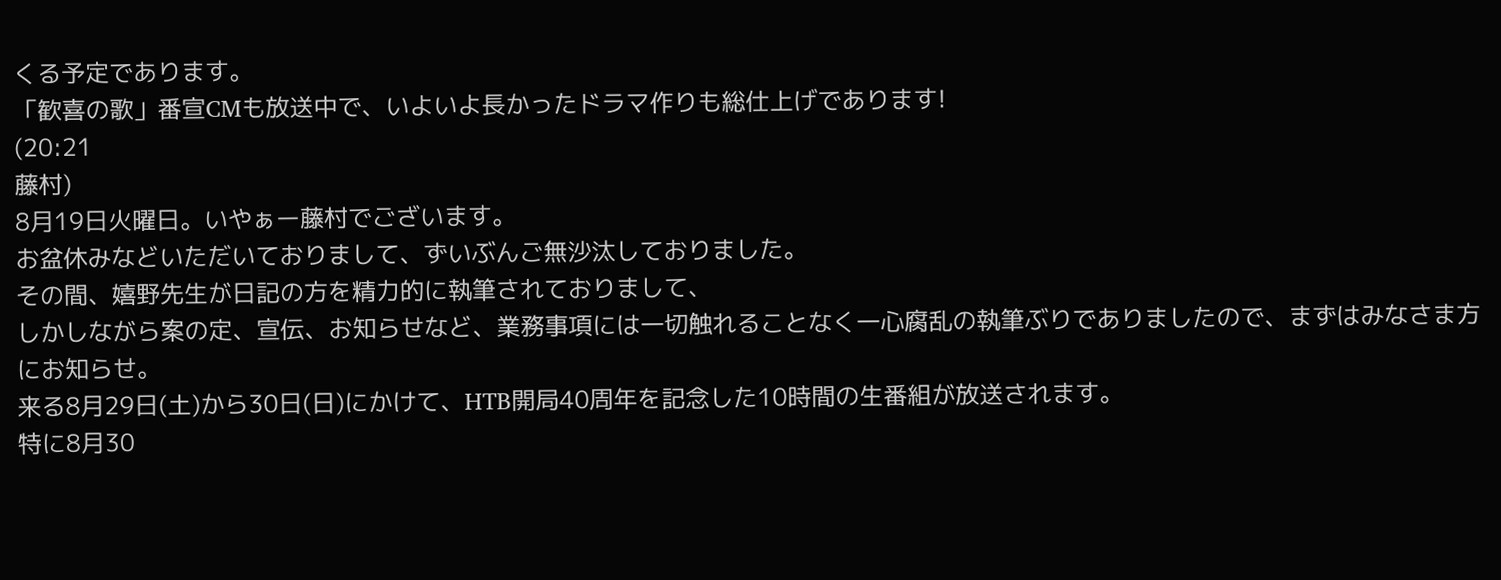くる予定であります。
「歓喜の歌」番宣CMも放送中で、いよいよ長かったドラマ作りも総仕上げであります!
(20:21
藤村)
8月19日火曜日。いやぁー藤村でございます。
お盆休みなどいただいておりまして、ずいぶんご無沙汰しておりました。
その間、嬉野先生が日記の方を精力的に執筆されておりまして、
しかしながら案の定、宣伝、お知らせなど、業務事項には一切触れることなく一心腐乱の執筆ぶりでありましたので、まずはみなさま方にお知らせ。
来る8月29日(土)から30日(日)にかけて、HTB開局40周年を記念した10時間の生番組が放送されます。
特に8月30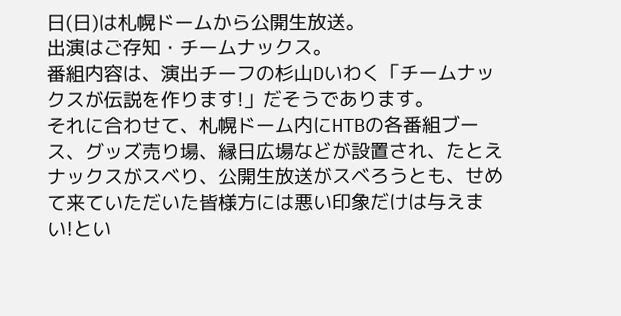日(日)は札幌ドームから公開生放送。
出演はご存知・チームナックス。
番組内容は、演出チーフの杉山Dいわく「チームナックスが伝説を作ります!」だそうであります。
それに合わせて、札幌ドーム内にHTBの各番組ブース、グッズ売り場、縁日広場などが設置され、たとえナックスがスベり、公開生放送がスベろうとも、せめて来ていただいた皆様方には悪い印象だけは与えまい!とい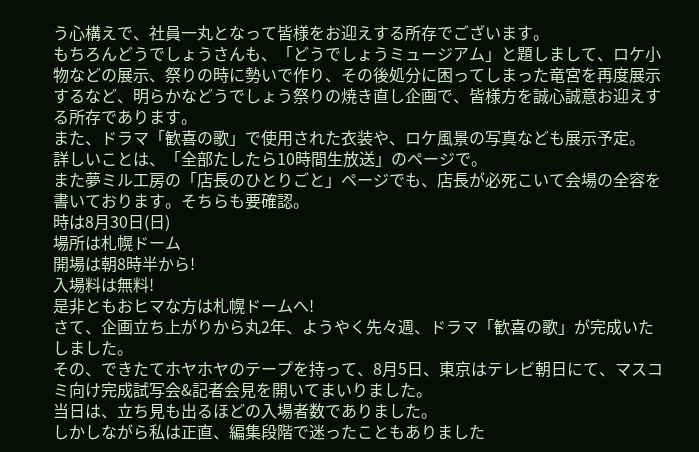う心構えで、社員一丸となって皆様をお迎えする所存でございます。
もちろんどうでしょうさんも、「どうでしょうミュージアム」と題しまして、ロケ小物などの展示、祭りの時に勢いで作り、その後処分に困ってしまった竜宮を再度展示するなど、明らかなどうでしょう祭りの焼き直し企画で、皆様方を誠心誠意お迎えする所存であります。
また、ドラマ「歓喜の歌」で使用された衣装や、ロケ風景の写真なども展示予定。
詳しいことは、「全部たしたら10時間生放送」のページで。
また夢ミル工房の「店長のひとりごと」ページでも、店長が必死こいて会場の全容を書いております。そちらも要確認。
時は8月30日(日)
場所は札幌ドーム
開場は朝8時半から!
入場料は無料!
是非ともおヒマな方は札幌ドームへ!
さて、企画立ち上がりから丸2年、ようやく先々週、ドラマ「歓喜の歌」が完成いたしました。
その、できたてホヤホヤのテープを持って、8月5日、東京はテレビ朝日にて、マスコミ向け完成試写会&記者会見を開いてまいりました。
当日は、立ち見も出るほどの入場者数でありました。
しかしながら私は正直、編集段階で迷ったこともありました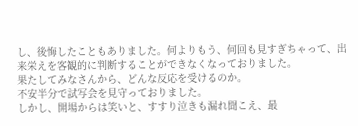し、後悔したこともありました。何よりもう、何回も見すぎちゃって、出来栄えを客観的に判断することができなくなっておりました。
果たしてみなさんから、どんな反応を受けるのか。
不安半分で試写会を見守っておりました。
しかし、開場からは笑いと、すすり泣きも漏れ聞こえ、最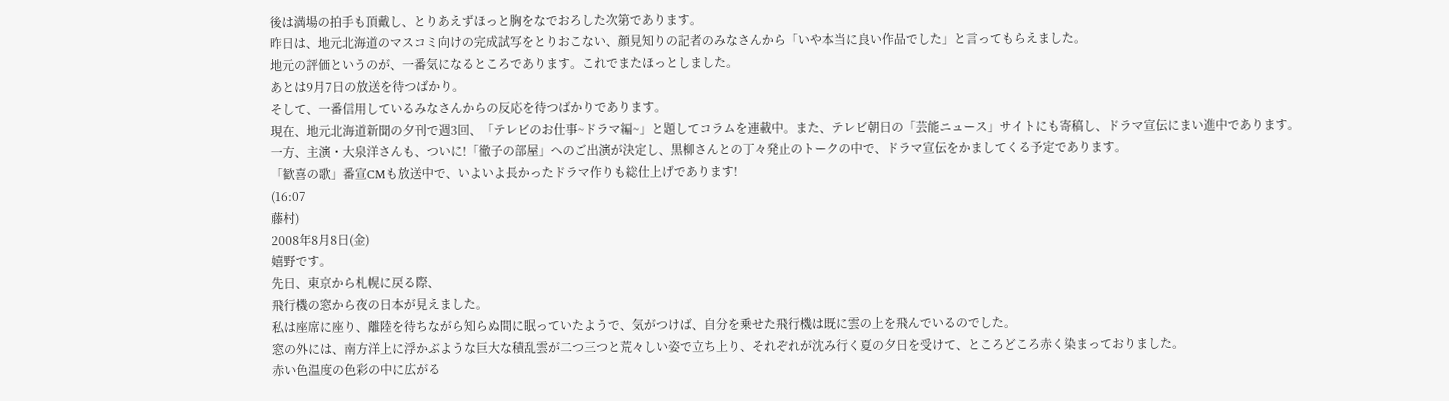後は満場の拍手も頂戴し、とりあえずほっと胸をなでおろした次第であります。
昨日は、地元北海道のマスコミ向けの完成試写をとりおこない、顔見知りの記者のみなさんから「いや本当に良い作品でした」と言ってもらえました。
地元の評価というのが、一番気になるところであります。これでまたほっとしました。
あとは9月7日の放送を待つばかり。
そして、一番信用しているみなさんからの反応を待つばかりであります。
現在、地元北海道新聞の夕刊で週3回、「テレビのお仕事~ドラマ編~」と題してコラムを連載中。また、テレビ朝日の「芸能ニュース」サイトにも寄稿し、ドラマ宣伝にまい進中であります。
一方、主演・大泉洋さんも、ついに!「徹子の部屋」へのご出演が決定し、黒柳さんとの丁々発止のトークの中で、ドラマ宣伝をかましてくる予定であります。
「歓喜の歌」番宣CMも放送中で、いよいよ長かったドラマ作りも総仕上げであります!
(16:07
藤村)
2008年8月8日(金)
嬉野です。
先日、東京から札幌に戻る際、
飛行機の窓から夜の日本が見えました。
私は座席に座り、離陸を待ちながら知らぬ間に眠っていたようで、気がつけば、自分を乗せた飛行機は既に雲の上を飛んでいるのでした。
窓の外には、南方洋上に浮かぶような巨大な積乱雲が二つ三つと荒々しい姿で立ち上り、それぞれが沈み行く夏の夕日を受けて、ところどころ赤く染まっておりました。
赤い色温度の色彩の中に広がる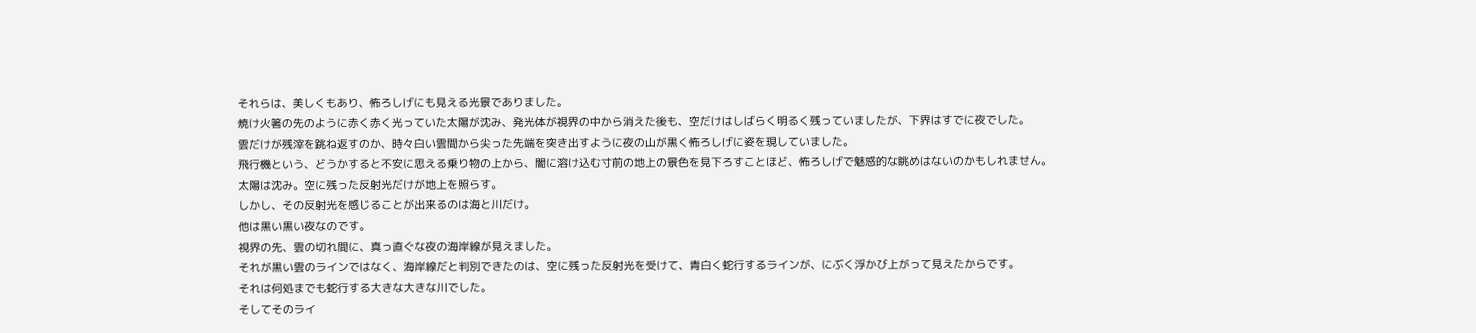それらは、美しくもあり、怖ろしげにも見える光景でありました。
焼け火箸の先のように赤く赤く光っていた太陽が沈み、発光体が視界の中から消えた後も、空だけはしばらく明るく残っていましたが、下界はすでに夜でした。
雲だけが残滓を跳ね返すのか、時々白い雲間から尖った先端を突き出すように夜の山が黒く怖ろしげに姿を現していました。
飛行機という、どうかすると不安に思える乗り物の上から、闇に溶け込む寸前の地上の景色を見下ろすことほど、怖ろしげで魅惑的な眺めはないのかもしれません。
太陽は沈み。空に残った反射光だけが地上を照らす。
しかし、その反射光を感じることが出来るのは海と川だけ。
他は黒い黒い夜なのです。
視界の先、雲の切れ間に、真っ直ぐな夜の海岸線が見えました。
それが黒い雲のラインではなく、海岸線だと判別できたのは、空に残った反射光を受けて、青白く蛇行するラインが、にぶく浮かび上がって見えたからです。
それは何処までも蛇行する大きな大きな川でした。
そしてそのライ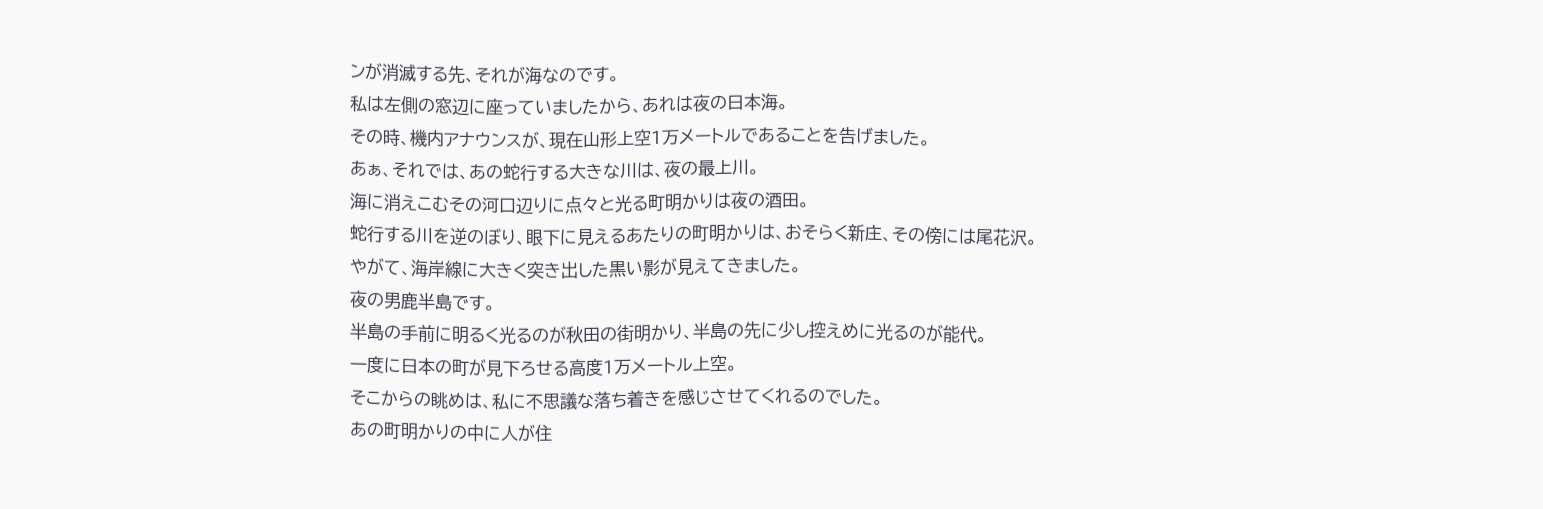ンが消滅する先、それが海なのです。
私は左側の窓辺に座っていましたから、あれは夜の日本海。
その時、機内アナウンスが、現在山形上空1万メートルであることを告げました。
あぁ、それでは、あの蛇行する大きな川は、夜の最上川。
海に消えこむその河口辺りに点々と光る町明かりは夜の酒田。
蛇行する川を逆のぼり、眼下に見えるあたりの町明かりは、おそらく新庄、その傍には尾花沢。
やがて、海岸線に大きく突き出した黒い影が見えてきました。
夜の男鹿半島です。
半島の手前に明るく光るのが秋田の街明かり、半島の先に少し控えめに光るのが能代。
一度に日本の町が見下ろせる高度1万メートル上空。
そこからの眺めは、私に不思議な落ち着きを感じさせてくれるのでした。
あの町明かりの中に人が住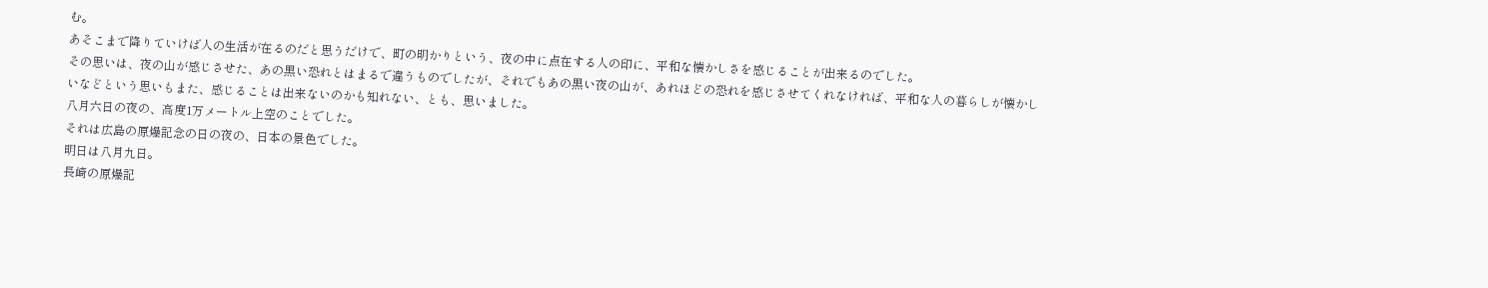む。
あそこまで降りていけば人の生活が在るのだと思うだけで、町の明かりという、夜の中に点在する人の印に、平和な懐かしさを感じることが出来るのでした。
その思いは、夜の山が感じさせた、あの黒い恐れとはまるで違うものでしたが、それでもあの黒い夜の山が、あれほどの恐れを感じさせてくれなければ、平和な人の暮らしが懐かしいなどという思いもまた、感じることは出来ないのかも知れない、とも、思いました。
八月六日の夜の、高度1万メートル上空のことでした。
それは広島の原爆記念の日の夜の、日本の景色でした。
明日は八月九日。
長崎の原爆記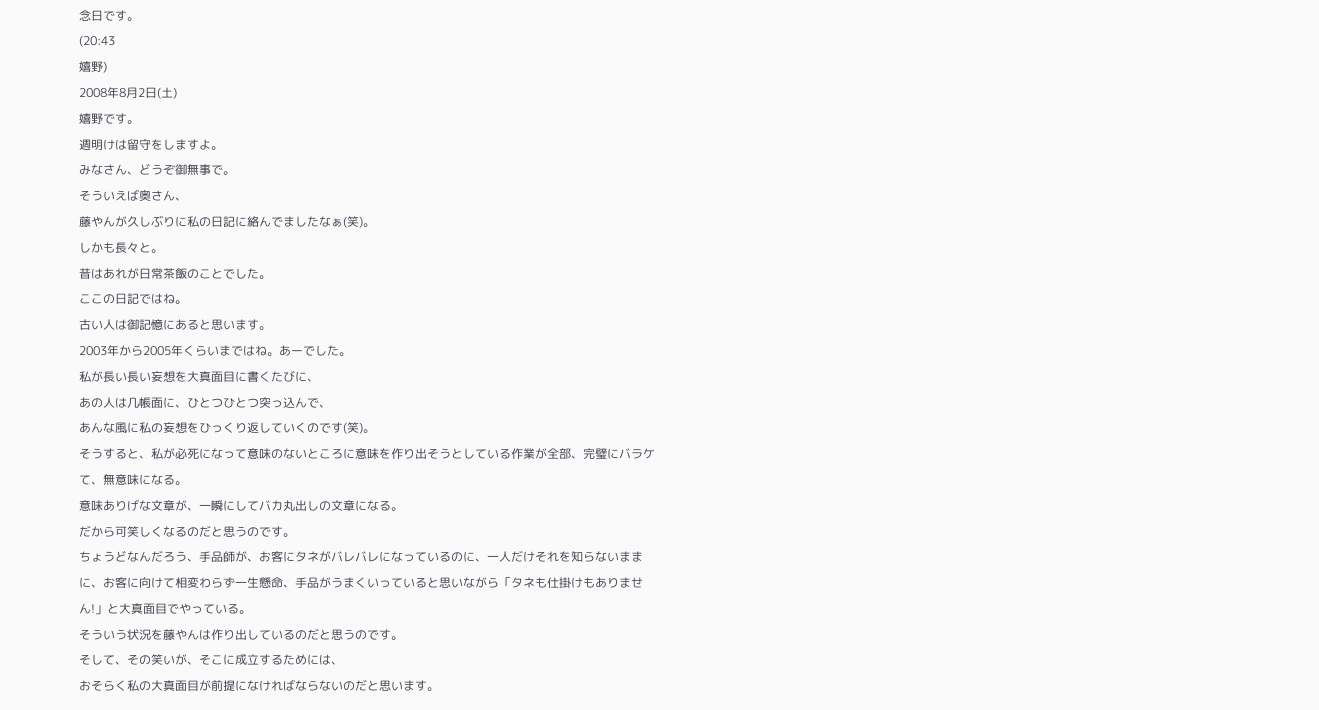念日です。
(20:43
嬉野)
2008年8月2日(土)
嬉野です。
週明けは留守をしますよ。
みなさん、どうぞ御無事で。
そういえば奥さん、
藤やんが久しぶりに私の日記に絡んでましたなぁ(笑)。
しかも長々と。
昔はあれが日常茶飯のことでした。
ここの日記ではね。
古い人は御記憶にあると思います。
2003年から2005年くらいまではね。あーでした。
私が長い長い妄想を大真面目に書くたびに、
あの人は几帳面に、ひとつひとつ突っ込んで、
あんな風に私の妄想をひっくり返していくのです(笑)。
そうすると、私が必死になって意味のないところに意味を作り出そうとしている作業が全部、完璧にバラケて、無意味になる。
意味ありげな文章が、一瞬にしてバカ丸出しの文章になる。
だから可笑しくなるのだと思うのです。
ちょうどなんだろう、手品師が、お客にタネがバレバレになっているのに、一人だけそれを知らないままに、お客に向けて相変わらず一生懸命、手品がうまくいっていると思いながら「タネも仕掛けもありません!」と大真面目でやっている。
そういう状況を藤やんは作り出しているのだと思うのです。
そして、その笑いが、そこに成立するためには、
おそらく私の大真面目が前提になければならないのだと思います。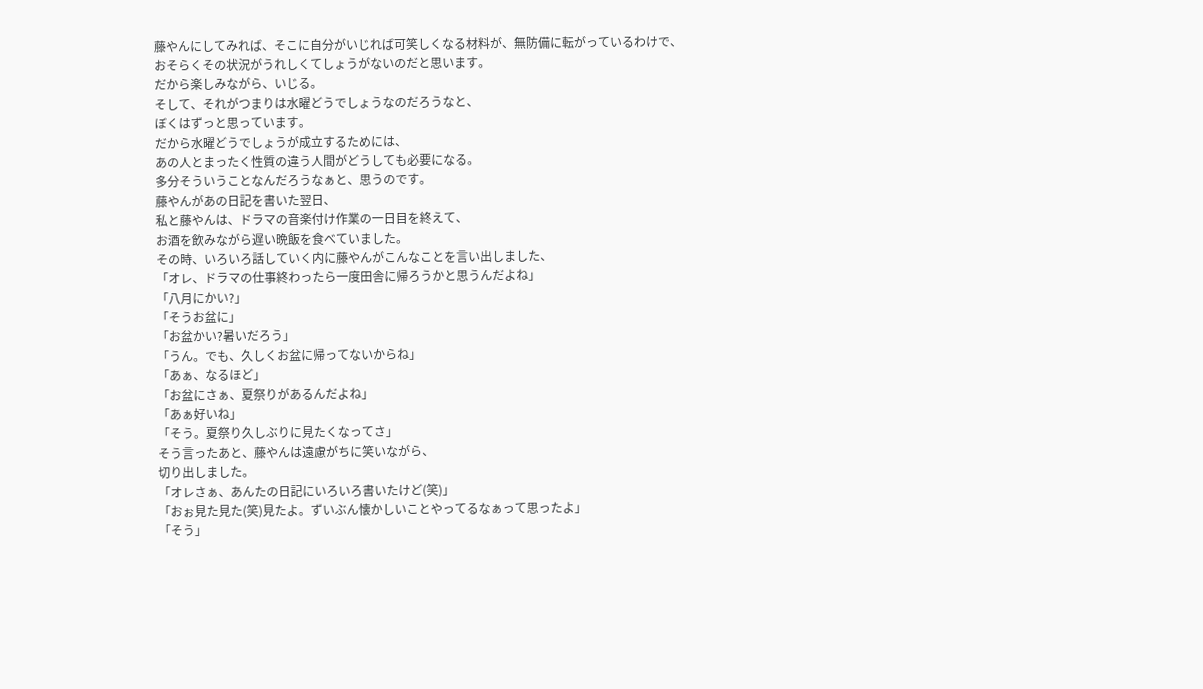藤やんにしてみれば、そこに自分がいじれば可笑しくなる材料が、無防備に転がっているわけで、
おそらくその状況がうれしくてしょうがないのだと思います。
だから楽しみながら、いじる。
そして、それがつまりは水曜どうでしょうなのだろうなと、
ぼくはずっと思っています。
だから水曜どうでしょうが成立するためには、
あの人とまったく性質の違う人間がどうしても必要になる。
多分そういうことなんだろうなぁと、思うのです。
藤やんがあの日記を書いた翌日、
私と藤やんは、ドラマの音楽付け作業の一日目を終えて、
お酒を飲みながら遅い晩飯を食べていました。
その時、いろいろ話していく内に藤やんがこんなことを言い出しました、
「オレ、ドラマの仕事終わったら一度田舎に帰ろうかと思うんだよね」
「八月にかい?」
「そうお盆に」
「お盆かい?暑いだろう」
「うん。でも、久しくお盆に帰ってないからね」
「あぁ、なるほど」
「お盆にさぁ、夏祭りがあるんだよね」
「あぁ好いね」
「そう。夏祭り久しぶりに見たくなってさ」
そう言ったあと、藤やんは遠慮がちに笑いながら、
切り出しました。
「オレさぁ、あんたの日記にいろいろ書いたけど(笑)」
「おぉ見た見た(笑)見たよ。ずいぶん懐かしいことやってるなぁって思ったよ」
「そう」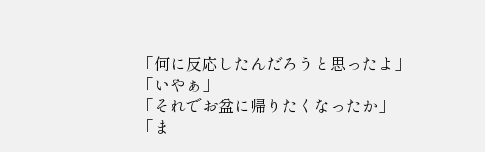「何に反応したんだろうと思ったよ」
「いやぁ」
「それでお盆に帰りたくなったか」
「ま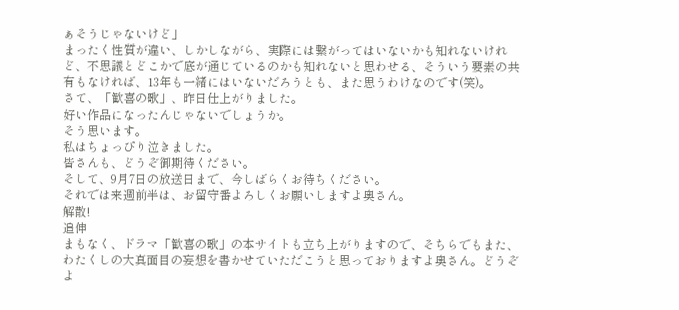ぁそうじゃないけど」
まったく性質が違い、しかしながら、実際には繋がってはいないかも知れないけれど、不思議とどこかで底が通じているのかも知れないと思わせる、そういう要素の共有もなければ、13年も一緒にはいないだろうとも、また思うわけなのです(笑)。
さて、「歓喜の歌」、昨日仕上がりました。
好い作品になったんじゃないでしょうか。
そう思います。
私はちょっぴり泣きました。
皆さんも、どうぞ御期待ください。
そして、9月7日の放送日まで、今しばらくお待ちください。
それでは来週前半は、お留守番よろしくお願いしますよ奥さん。
解散!
追伸
まもなく、ドラマ「歓喜の歌」の本サイトも立ち上がりますので、そちらでもまた、わたくしの大真面目の妄想を書かせていただこうと思っておりますよ奥さん。どうぞよ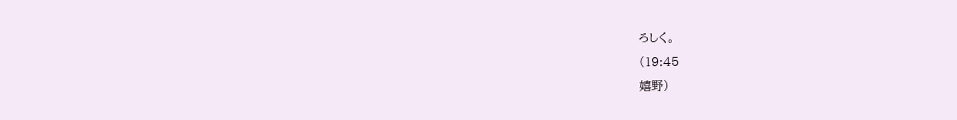ろしく。
(19:45
嬉野)